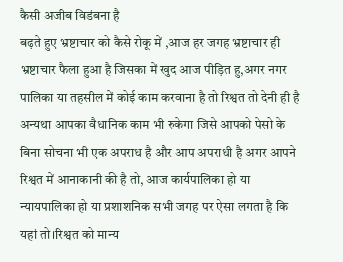कैसी अजीब विडंबना है
बढ़ते हुए भ्रष्टाचार को कैसे रोकू में ,आज हर जगह भ्रष्टाचार ही भ्रष्टाचार फैला हुआ है जिसका में खुद आज पीड़ित हु,अगर नगर पालिका या तहसील में कोई काम करवाना है तो रिश्वत तो देनी ही है अन्यथा आपका वैधानिक काम भी रुकेगा जिसे आपको पेसो के बिना सोचना भी एक अपराध है और आप अपराधी है अगर आपने रिश्वत में आनाकानी की है तो, आज कार्यपालिका हो या न्यायपालिका हो या प्रशाशनिक सभी जगह पर ऐसा लगता है कि यहां तो।रिश्वत को मान्य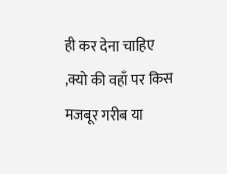ही कर देना चाहिए ,क्यो की वहाँ पर किस मजबूर गरीब या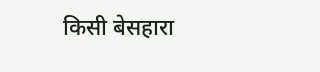किसी बेसहारा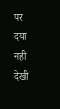पर दया नही देखी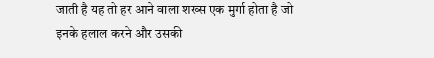जाती है यह तो हर आने वाला शख्स एक मुर्गा होता है जो इनके हलाल करने और उसकी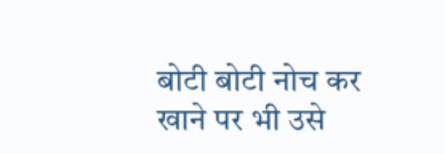बोटी बोटी नोच कर खाने पर भी उसे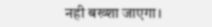नही बख्शा जाएगा।